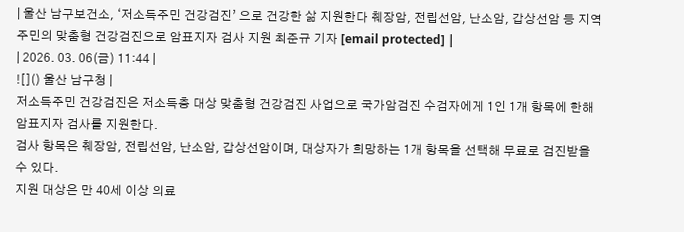| 울산 남구보건소, ‘저소득주민 건강검진’ 으로 건강한 삶 지원한다 췌장암, 전립선암, 난소암, 갑상선암 등 지역 주민의 맞춤형 건강검진으로 암표지자 검사 지원 최준규 기자 [email protected] |
| 2026. 03. 06(금) 11:44 |
![]() 울산 남구청 |
저소득주민 건강검진은 저소득층 대상 맞춤형 건강검진 사업으로 국가암검진 수검자에게 1인 1개 항목에 한해 암표지자 검사를 지원한다.
검사 항목은 췌장암, 전립선암, 난소암, 갑상선암이며, 대상자가 희망하는 1개 항목을 선택해 무료로 검진받을 수 있다.
지원 대상은 만 40세 이상 의료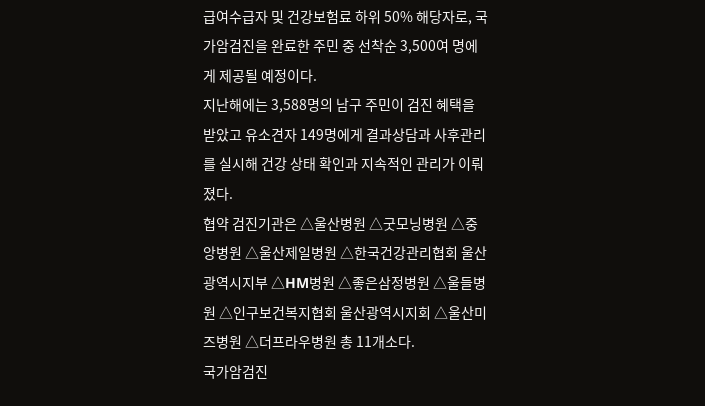급여수급자 및 건강보험료 하위 50% 해당자로, 국가암검진을 완료한 주민 중 선착순 3,500여 명에게 제공될 예정이다.
지난해에는 3,588명의 남구 주민이 검진 혜택을 받았고 유소견자 149명에게 결과상담과 사후관리를 실시해 건강 상태 확인과 지속적인 관리가 이뤄졌다.
협약 검진기관은 △울산병원 △굿모닝병원 △중앙병원 △울산제일병원 △한국건강관리협회 울산광역시지부 △HM병원 △좋은삼정병원 △울들병원 △인구보건복지협회 울산광역시지회 △울산미즈병원 △더프라우병원 총 11개소다.
국가암검진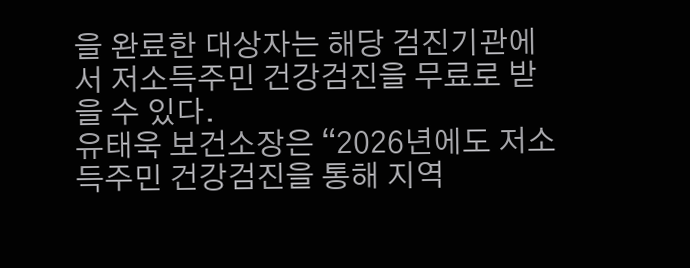을 완료한 대상자는 해당 검진기관에서 저소득주민 건강검진을 무료로 받을 수 있다.
유태욱 보건소장은 “2026년에도 저소득주민 건강검진을 통해 지역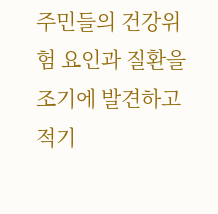주민들의 건강위험 요인과 질환을 조기에 발견하고 적기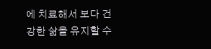에 치료해서 보다 건강한 삶을 유지할 수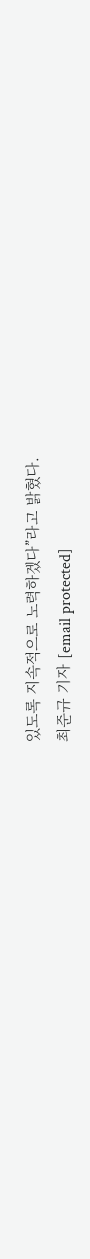있도록 지속적으로 노력하겠다”라고 밝혔다.
최준규 기자 [email protected]